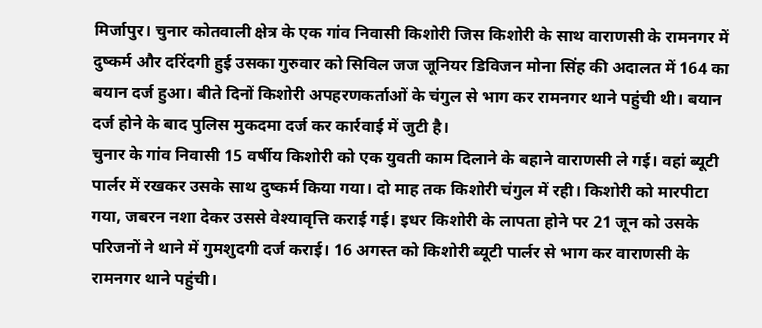मिर्जापुर। चुनार कोतवाली क्षेत्र के एक गांव निवासी किशोरी जिस किशोरी के साथ वाराणसी के रामनगर में दुष्कर्म और दरिंदगी हुई उसका गुरुवार को सिविल जज जूनियर डिविजन मोना सिंह की अदालत में 164 का बयान दर्ज हुआ। बीते दिनों किशोरी अपहरणकर्ताओं के चंगुल से भाग कर रामनगर थाने पहुंची थी। बयान दर्ज होने के बाद पुलिस मुकदमा दर्ज कर कार्रवाई में जुटी है।
चुनार के गांव निवासी 15 वर्षीय किशोरी को एक युवती काम दिलाने के बहाने वाराणसी ले गई। वहां ब्यूटी पार्लर में रखकर उसके साथ दुष्कर्म किया गया। दो माह तक किशोरी चंगुल में रही। किशोरी को मारपीटा गया, जबरन नशा देकर उससे वेश्यावृत्ति कराई गई। इधर किशोरी के लापता होने पर 21 जून को उसके परिजनों ने थाने में गुमशुदगी दर्ज कराई। 16 अगस्त को किशोरी ब्यूटी पार्लर से भाग कर वाराणसी के रामनगर थाने पहुंची।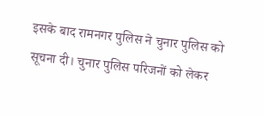इसके बाद रामनगर पुलिस ने चुनार पुलिस को सूचना दी। चुनार पुलिस परिजनों को लेकर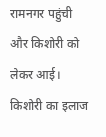रामनगर पहुंची और किशोरी को लेकर आई। किशोरी का इलाज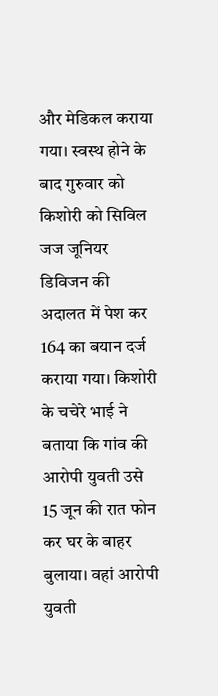और मेडिकल कराया गया। स्वस्थ होने के बाद गुरुवार को किशोरी को सिविल जज जूनियर डिविजन की अदालत में पेश कर 164 का बयान दर्ज कराया गया। किशोरी के चचेरे भाई ने बताया कि गांव की आरोपी युवती उसे 15 जून की रात फोन कर घर के बाहर बुलाया। वहां आरोपी युवती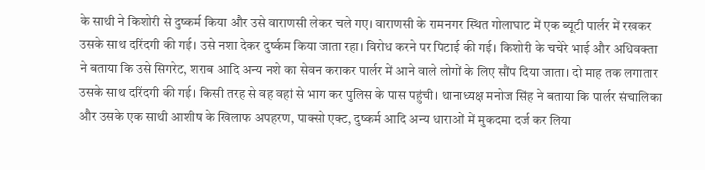के साथी ने किशोरी से दुष्कर्म किया और उसे वाराणसी लेकर चले गए। वाराणसी के रामनगर स्थित गोलाघाट में एक ब्यूटी पार्लर में रखकर उसके साथ दरिंदगी की गई। उसे नशा देकर दुर्ष्कम किया जाता रहा। विरोध करने पर पिटाई की गई। किशोरी के चचेरे भाई और अधिवक्ता ने बताया कि उसे सिगरेट, शराब आदि अन्य नशे का सेवन कराकर पार्लर में आने वाले लोगों के लिए सौंप दिया जाता। दो माह तक लगातार उसके साथ दरिंदगी की गई। किसी तरह से वह वहां से भाग कर पुलिस के पास पहुंची। थानाध्यक्ष मनोज सिंह ने बताया कि पार्लर संचालिका और उसके एक साथी आशीष के खिलाफ अपहरण, पाक्सो एक्ट, दुष्कर्म आदि अन्य धाराओं में मुकदमा दर्ज कर लिया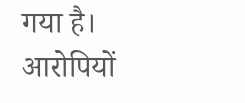गया है। आरोपियों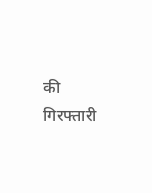की गिरफ्तारी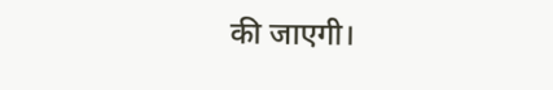की जाएगी।